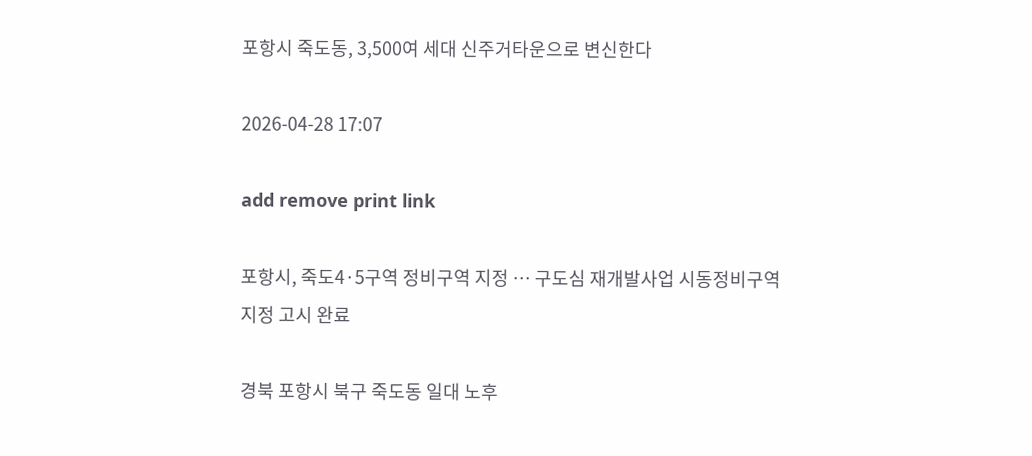포항시 죽도동, 3,500여 세대 신주거타운으로 변신한다

2026-04-28 17:07

add remove print link

포항시, 죽도4·5구역 정비구역 지정 … 구도심 재개발사업 시동정비구역 지정 고시 완료

경북 포항시 북구 죽도동 일대 노후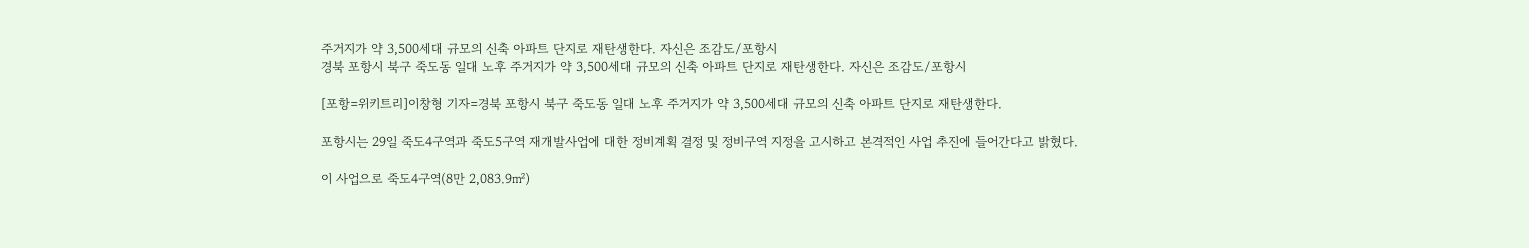주거지가 약 3,500세대 규모의 신축 아파트 단지로 재탄생한다. 자신은 조감도/포항시
경북 포항시 북구 죽도동 일대 노후 주거지가 약 3,500세대 규모의 신축 아파트 단지로 재탄생한다. 자신은 조감도/포항시

[포항=위키트리]이창형 기자=경북 포항시 북구 죽도동 일대 노후 주거지가 약 3,500세대 규모의 신축 아파트 단지로 재탄생한다.

포항시는 29일 죽도4구역과 죽도5구역 재개발사업에 대한 정비계획 결정 및 정비구역 지정을 고시하고 본격적인 사업 추진에 들어간다고 밝혔다.

이 사업으로 죽도4구역(8만 2,083.9㎡)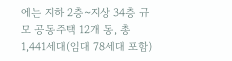에는 지하 2층~지상 34층 규모 공동주택 12개 동, 총 1,441세대(임대 78세대 포함)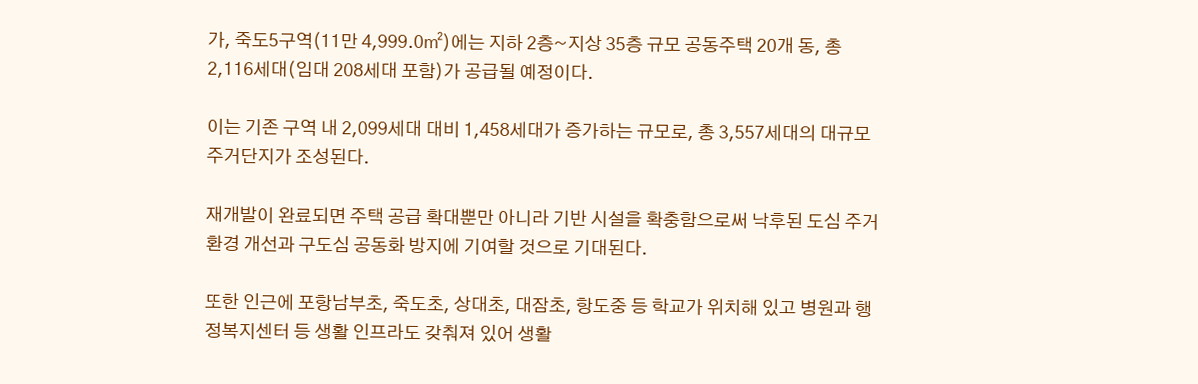가, 죽도5구역(11만 4,999.0㎡)에는 지하 2층~지상 35층 규모 공동주택 20개 동, 총 2,116세대(임대 208세대 포함)가 공급될 예정이다.

이는 기존 구역 내 2,099세대 대비 1,458세대가 증가하는 규모로, 총 3,557세대의 대규모 주거단지가 조성된다.

재개발이 완료되면 주택 공급 확대뿐만 아니라 기반 시설을 확충함으로써 낙후된 도심 주거환경 개선과 구도심 공동화 방지에 기여할 것으로 기대된다.

또한 인근에 포항남부초, 죽도초, 상대초, 대잠초, 항도중 등 학교가 위치해 있고 병원과 행정복지센터 등 생활 인프라도 갖춰져 있어 생활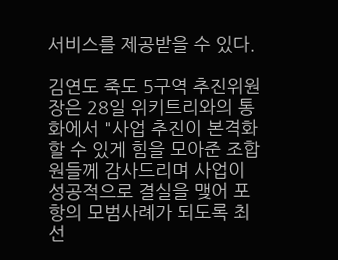서비스를 제공받을 수 있다.

김연도 죽도 5구역 추진위원장은 28일 위키트리와의 통화에서 "사업 추진이 본격화할 수 있게 힘을 모아준 조합원들께 감사드리며 사업이 성공적으로 결실을 맺어 포항의 모범사례가 되도록 최선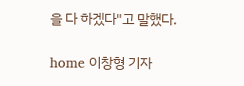을 다 하겠다"고 말했다.

home 이창형 기자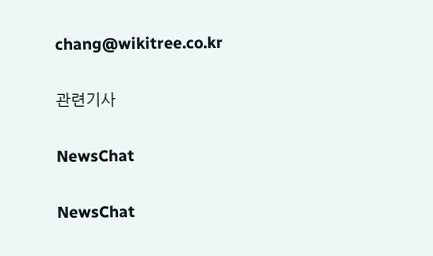chang@wikitree.co.kr

관련기사

NewsChat

NewsChat